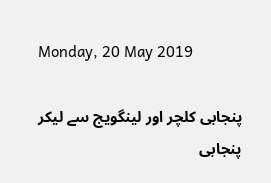Monday, 20 May 2019

پنجابی کلچر اور لینگویج سے لیکر پنجابی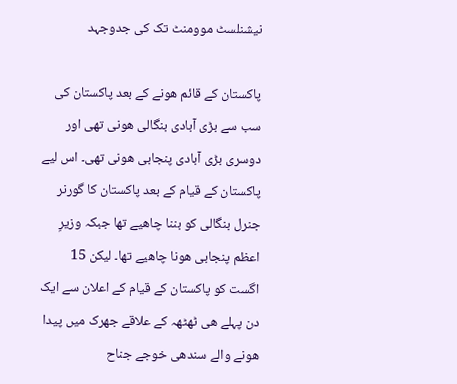نیشنلسٹ موومنٹ تک کی جدوجہد

پاکستان کے قائم ھونے کے بعد پاکستان کی سب سے بڑی آبادی بنگالی ھونی تھی اور دوسری بڑی آبادی پنجابی ھونی تھی۔ اس لیے پاکستان کے قیام کے بعد پاکستان کا گورنر جنرل بنگالی کو بننا چاھیے تھا جبکہ وزیرِ اعظم پنجابی ھونا چاھیے تھا۔ لیکن 15 اگست کو پاکستان کے قیام کے اعلان سے ایک دن پہلے ھی ٹھٹھہ کے علاقے جھرک میں پیدا ھونے والے سندھی خوجے جناح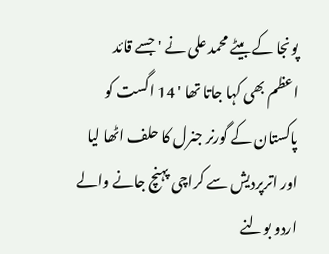پونجا کے بیٹے محمد علی نے ' جسے قائد اعظم بھی کہا جاتا تھا ' 14 اگست کو پاکستان کے گورنر جنرل کا حلف اٹھا لیا اور اترپردیش سے کراچی پہنچ جانے والے اردو بولنے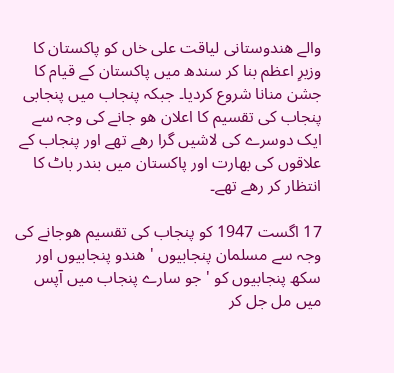والے ھندوستانی لیاقت علی خاں کو پاکستان کا وزیرِ اعظم بنا کر سندھ میں پاکستان کے قیام کا جشن منانا شروع کردیا۔ جبکہ پنجاب میں پنجابی پنجاب کی تقسیم کا اعلان ھو جانے کی وجہ سے ایک دوسرے کی لاشیں گرا رھے تھے اور پنجاب کے علاقوں کی بھارت اور پاکستان میں بندر باٹ کا انتظار کر رھے تھے۔

17 اگست 1947 کو پنجاب کی تقسیم ھوجانے کی وجہ سے مسلمان پنجابیوں ' ھندو پنجابیوں اور سکھ پنجابیوں کو ' جو سارے پنجاب میں آپس میں مل جل کر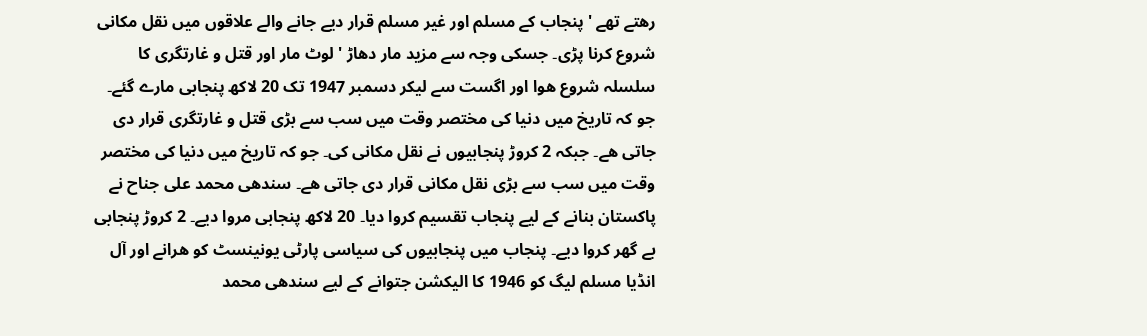رھتے تھے ' پنجاب کے مسلم اور غیر مسلم قرار دیے جانے والے علاقوں میں نقل مکانی شروع کرنا پڑی۔ جسکی وجہ سے مزید مار دھاڑ ' لوٹ مار اور قتل و غارتگری کا سلسلہ شروع ھوا اور اگست سے لیکر دسمبر 1947 تک 20 لاکھ پنجابی مارے گئے۔ جو کہ تاریخ میں دنیا کی مختصر وقت میں سب سے بڑی قتل و غارتگری قرار دی جاتی ھے۔ جبکہ 2 کروڑ پنجابیوں نے نقل مکانی کی۔ جو کہ تاریخ میں دنیا کی مختصر وقت میں سب سے بڑی نقل مکانی قرار دی جاتی ھے۔ سندھی محمد علی جناح نے پاکستان بنانے کے لیے پنجاب تقسیم کروا دیا۔ 20 لاکھ پنجابی مروا دیے۔ 2 کروڑ پنجابی بے گھر کروا دیے۔ پنجاب میں پنجابیوں کی سیاسی پارٹی یونینسٹ کو ھرانے اور آل انڈیا مسلم لیگ کو 1946 کا الیکشن جتوانے کے لیے سندھی محمد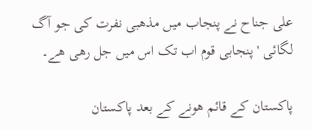علی جناح نے پنجاب میں مذھبی نفرت کی جو آگ لگائی ' پنجابی قوم اب تک اس میں جل رھی ھے۔

پاکستان کے قائم ھونے کے بعد پاکستان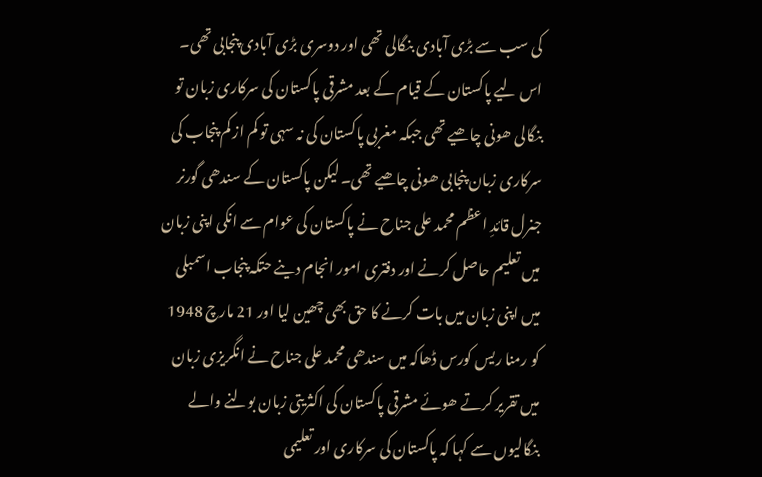کی سب سے بڑی آبادی بنگالی تھی اور دوسری بڑی آبادی پنجابی تھی۔ اس لیے پاکستان کے قیام کے بعد مشرقی پاکستان کی سرکاری زبان تو بنگالی ھونی چاھیے تھی جبکہ مغربی پاکستان کی نہ سہی تو کم از کم پنجاب کی سرکاری زبان پنجابی ھونی چاھیے تھی۔ لیکن پاکستان کے سندھی گورنر جنرل قائدِ اعظم محمد علی جناح نے پاکستان کی عوام سے انکی اپنی زبان میں تعلیم حاصل کرنے اور دفتری امور انجام دینے حتکہ پنجاب اسمبلی میں اپنی زبان میں بات کرنے کا حق بھی چھین لیا اور 21 مارچ 1948 کو رمنا ریس کورس ڈھاکہ میں سندھی محمد علی جناح نے انگریزی زبان میں تقریر کرتے ھوئے مشرقی پاکستان کی اکثریتی زبان بولنے والے بنگالیوں سے کہا کہ پاکستان کی سرکاری اور تعلیمی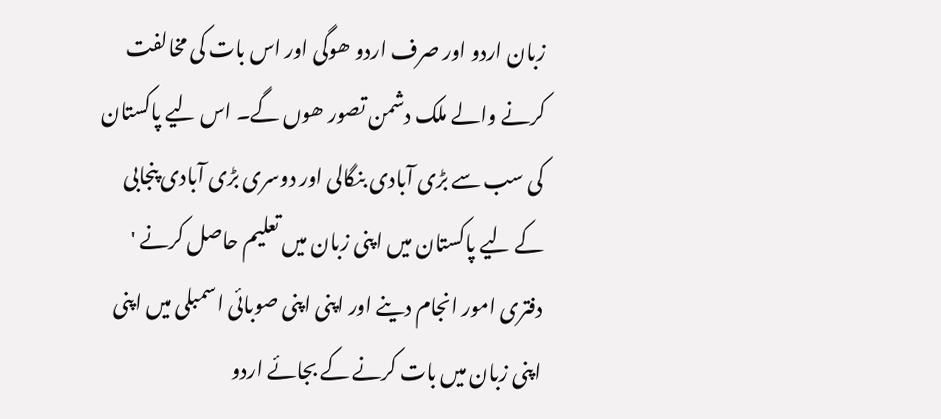زبان اردو اور صرف اردو ھوگی اور اس بات کی مخالفت کرنے والے ملک دشمن تصور ھوں گے۔ اس لیے پاکستان کی سب سے بڑی آبادی بنگالی اور دوسری بڑی آبادی پنجابی کے لیے پاکستان میں اپنی زبان میں تعلیم حاصل کرنے ' دفتری امور انجام دینے اور اپنی اپنی صوبائی اسمبلی میں اپنی اپنی زبان میں بات کرنے کے بجائے اردو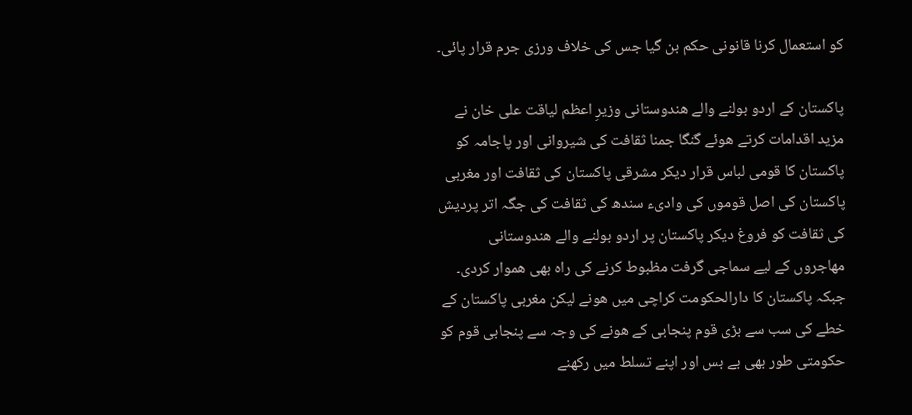کو استعمال کرنا قانونی حکم بن گیا جس کی خلاف ورزی جرم قرار پائی۔

پاکستان کے اردو بولنے والے ھندوستانی وزیرِ اعظم لیاقت علی خان نے مزید اقدامات کرتے ھوئے گنگا جمنا ثقافت کی شیروانی اور پاجامہ کو پاکستان کا قومی لباس قرار دیکر مشرقی پاکستان کی ثقافت اور مغربی پاکستان کی اصل قوموں کی وادیء سندھ کی ثقافت کی جگہ اتر پردیش کی ثقافت کو فروغ دیکر پاکستان پر اردو بولنے والے ھندوستانی مھاجروں کے لیے سماجی گرفت مظبوط کرنے کی راہ بھی ھموار کردی۔ جبکہ پاکستان کا دارالحکومت کراچی میں ھونے لیکن مغربی پاکستان کے خطے کی سب سے بڑی قوم پنجابی کے ھونے کی وجہ سے پنجابی قوم کو حکومتی طور بھی بے بس اور اپنے تسلط میں رکھنے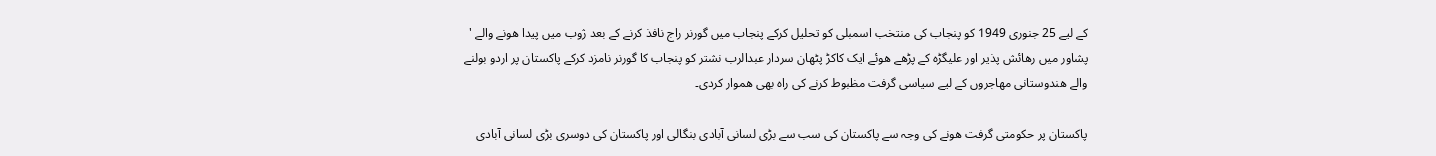کے لیے 25 جنوری 1949 کو پنجاب کی منتخب اسمبلی کو تحلیل کرکے پنجاب میں گورنر راج نافذ کرنے کے بعد ژوب میں پیدا ھونے والے ' پشاور میں رھائش پذیر اور علیگڑہ کے پڑھے ھوئے ایک کاکڑ پٹھان سردار عبدالرب نشتر کو پنجاب کا گورنر نامزد کرکے پاکستان پر اردو بولنے والے ھندوستانی مھاجروں کے لیے سیاسی گرفت مظبوط کرنے کی راہ بھی ھموار کردی۔

پاکستان پر حکومتی گرفت ھونے کی وجہ سے پاکستان کی سب سے بڑی لسانی آبادی بنگالی اور پاکستان کی دوسری بڑی لسانی آبادی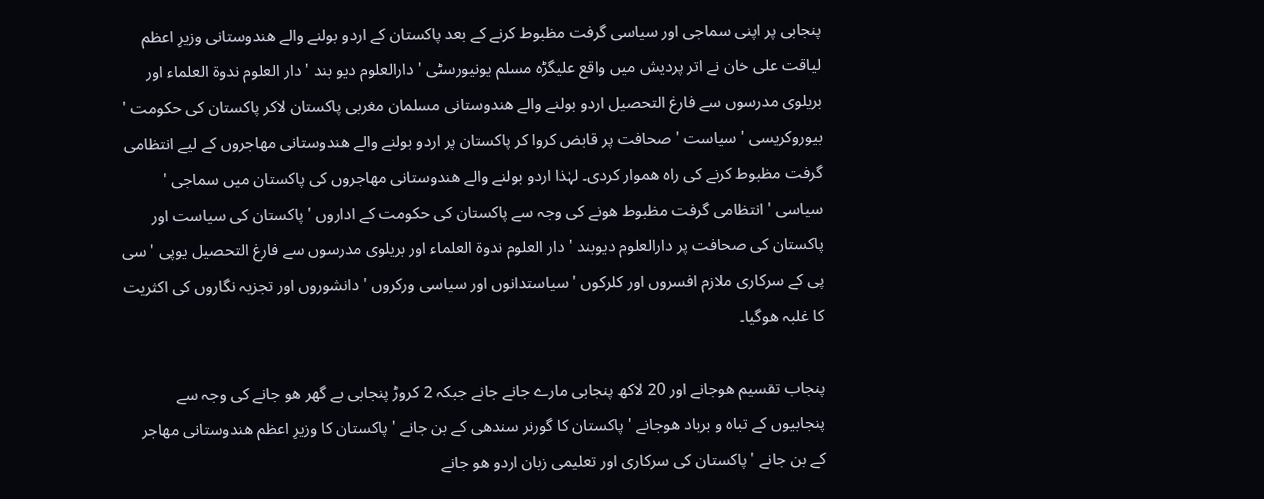پنجابی پر اپنی سماجی اور سیاسی گرفت مظبوط کرنے کے بعد پاکستان کے اردو بولنے والے ھندوستانی وزیرِ اعظم لیاقت علی خان نے اتر پردیش میں واقع علیگڑہ مسلم یونیورسٹی ' دارالعلوم دیو بند ' دار العلوم ندوة العلماء اور بریلوی مدرسوں سے فارغ التحصیل اردو بولنے والے ھندوستانی مسلمان مغربی پاکستان لاکر پاکستان کی حکومت ' بیوروکریسی ' سیاست ' صحافت پر قابض کروا کر پاکستان پر اردو بولنے والے ھندوستانی مھاجروں کے لیے انتظامی گرفت مظبوط کرنے کی راہ ھموار کردی۔ لہٰذا اردو بولنے والے ھندوستانی مھاجروں کی پاکستان میں سماجی ' سیاسی ' انتظامی گرفت مظبوط ھونے کی وجہ سے پاکستان کی حکومت کے اداروں ' پاکستان کی سیاست اور پاکستان کی صحافت پر دارالعلوم دیوبند ' دار العلوم ندوۃ العلماء اور بریلوی مدرسوں سے فارغ التحصیل یوپی ' سی پی کے سرکاری ملازم افسروں اور کلرکوں ' سیاستدانوں اور سیاسی ورکروں ' دانشوروں اور تجزیہ نگاروں کی اکثریت کا غلبہ ھوگیا۔

پنجاب تقسیم ھوجانے اور 20 لاکھ پنجابی مارے جانے جانے جبکہ 2 کروڑ پنجابی بے گھر ھو جانے کی وجہ سے پنجابیوں کے تباہ و برباد ھوجانے ' پاکستان کا گورنر سندھی کے بن جانے ' پاکستان کا وزیرِ اعظم ھندوستانی مھاجر کے بن جانے ' پاکستان کی سرکاری اور تعلیمی زبان اردو ھو جانے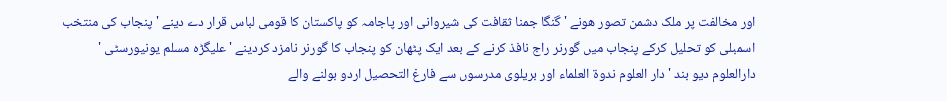اور مخالفت پر ملک دشمن تصور ھونے ' گنگا جمنا ثقافت کی شیروانی اور پاجامہ کو پاکستان کا قومی لباس قرار دے دینے ' پنجاب کی منتخب اسمبلی کو تحلیل کرکے پنجاب میں گورنر راج نافذ کرنے کے بعد ایک پٹھان کو پنجاب کا گورنر نامزد کردینے ' علیگڑہ مسلم یونیورسٹی ' دارالعلوم دیو بند ' دار العلوم ندوة العلماء اور بریلوی مدرسوں سے فارغ التحصیل اردو بولنے والے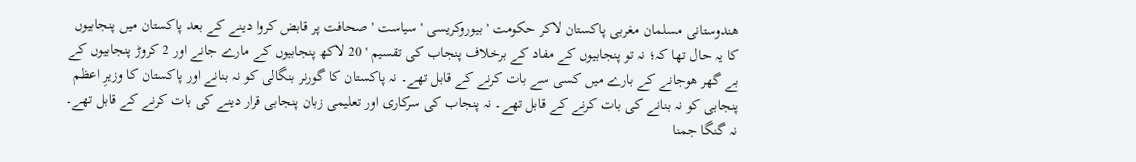ھندوستانی مسلمان مغربی پاکستان لاکر حکومت ' بیوروکریسی ' سیاست ' صحافت پر قابض کروا دینے کے بعد پاکستان میں پنجابیوں کا یہ حال تھا کہ؛ نہ تو پنجابیوں کے مفاد کے برخلاف پنجاب کی تقسیم ' 20 لاکھ پنجابیوں کے مارے جانے اور 2 کروڑ پنجابیوں کے بے گھر ھوجانے کے بارے میں کسی سے بات کرنے کے قابل تھے۔ نہ پاکستان کا گورنر بنگالی کو نہ بنانے اور پاکستان کا وزیرِ اعظم پنجابی کو نہ بنانے کی بات کرنے کے قابل تھے۔ نہ پنجاب کی سرکاری اور تعلیمی زبان پنجابی قرار دینے کی بات کرنے کے قابل تھے۔ نہ گنگا جمنا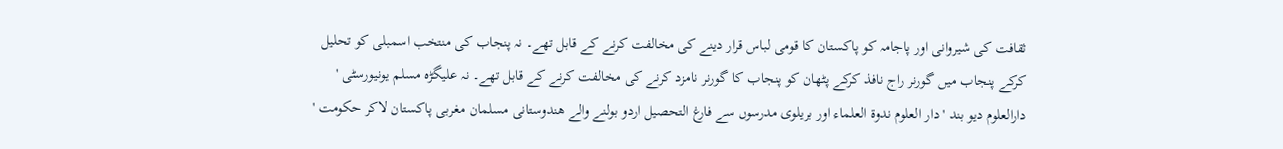ثقافت کی شیروانی اور پاجامہ کو پاکستان کا قومی لباس قرار دینے کی مخالفت کرنے کے قابل تھے۔ نہ پنجاب کی منتخب اسمبلی کو تحلیل کرکے پنجاب میں گورنر راج نافذ کرکے پٹھان کو پنجاب کا گورنر نامزد کرنے کی مخالفت کرنے کے قابل تھے۔ نہ علیگڑہ مسلم یونیورسٹی ' دارالعلوم دیو بند ' دار العلوم ندوة العلماء اور بریلوی مدرسوں سے فارغ التحصیل اردو بولنے والے ھندوستانی مسلمان مغربی پاکستان لاکر حکومت '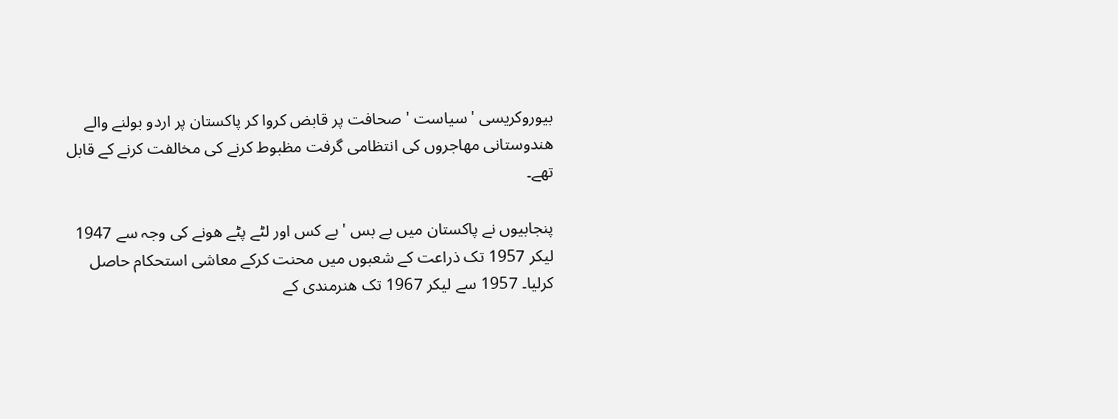بیوروکریسی ' سیاست ' صحافت پر قابض کروا کر پاکستان پر اردو بولنے والے ھندوستانی مھاجروں کی انتظامی گرفت مظبوط کرنے کی مخالفت کرنے کے قابل تھے۔

پنجابیوں نے پاکستان میں بے بس ' بے کس اور لٹے پٹے ھونے کی وجہ سے 1947 لیکر 1957 تک ذراعت کے شعبوں میں محنت کرکے معاشی استحکام حاصل کرلیا۔ 1957 سے لیکر 1967 تک ھنرمندی کے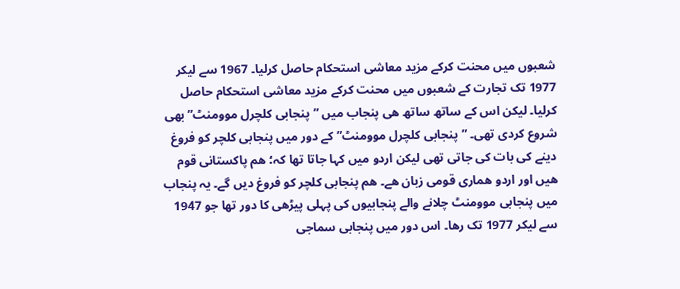شعبوں میں محنت کرکے مزید معاشی استحکام حاصل کرلیا۔ 1967 سے لیکر 1977 تک تجارت کے شعبوں میں محنت کرکے مزید معاشی استحکام حاصل کرلیا۔ لیکن اس کے ساتھ ساتھ ھی پنجاب میں ”پنجابی کلچرل موومنٹ” بھی شروع کردی تھی۔ ”پنجابی کلچرل موومنٹ” کے دور میں پنجابی کلچر کو فروغ دینے کی بات کی جاتی تھی لیکن اردو میں کہا جاتا تھا کہ؛ ھم پاکستانی قوم ھیں اور اردو ھماری قومی زبان ھے۔ ھم پنجابی کلچر کو فروغ دیں گے۔ یہ پنجاب میں پنجابی موومنٹ چلانے والے پنجابیوں کی پہلی پیڑھی کا دور تھا جو 1947 سے لیکر 1977 تک رھا۔ اس دور میں پنجابی سماجی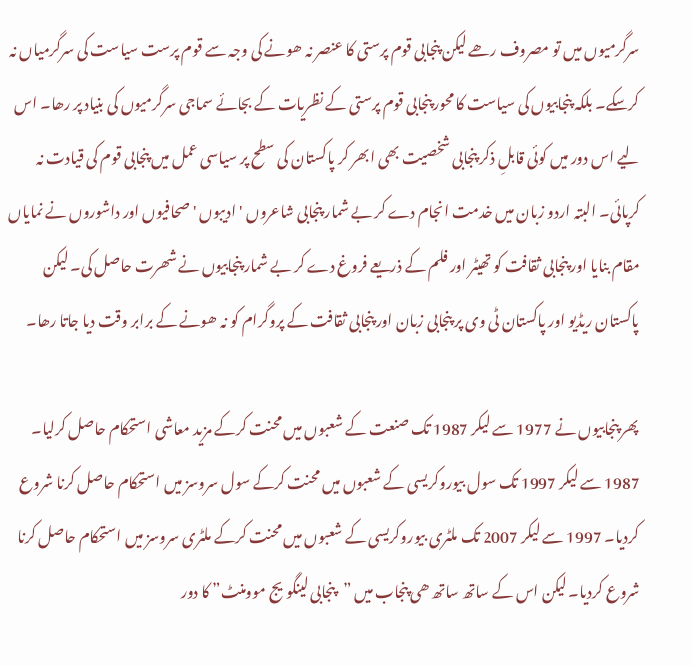سرگرمیوں میں تو مصروف رھے لیکن پنجابی قوم پرستی کا عنصر نہ ھونے کی وجہ سے قوم پرست سیاست کی سرگرمیاں نہ کرسکے۔ بلکہ پنجابیوں کی سیاست کا محور پنجابی قوم پرستی کے نظریات کے بجائے سماجی سرگرمیوں کی بنیاد پر رھا۔ اس لیے اس دور میں کوئی قابلِ ذکر پنجابی شخصیت بھی ابھر کر پاکستان کی سطح پر سیاسی عمل میں پنجابی قوم کی قیادت نہ کرپائی۔ البتہ اردو زبان میں خدمت انجام دے کر بے شمار پنجابی شاعروں ' ادیبوں ' صحافیوں اور داشوروں نے نمایاں مقام بنایا اور پنجابی ثقافت کو تھیٹر اور فلم کے ذریعے فروغ دے کر بے شمار پنجابیوں نے شھرت حاصل کی۔ لیکن پاکستان ریڈیو اور پاکستان ٹی وی پر پنجابی زبان اور پنجابی ثقافت کے پروگرام کو نہ ھونے کے برابر وقت دیا جاتا رھا۔

پھر پنجابیوں نے 1977 سے لیکر 1987 تک صنعت کے شعبوں میں محنت کرکے مزید معاشی استحکام حاصل کرلیا۔ 1987 سے لیکر 1997 تک سول بیوروکریسی کے شعبوں میں محنت کرکے سول سروسز میں استحکام حاصل کرنا شروع کردیا۔ 1997 سے لیکر 2007 تک ملٹری بیوروکریسی کے شعبوں میں محنت کرکے ملٹری سروسز میں استحکام حاصل کرنا شروع کردیا۔ لیکن اس کے ساتھ ساتھ ھی پنجاب میں ”پنجابی لینگویج موومنٹ” کا دور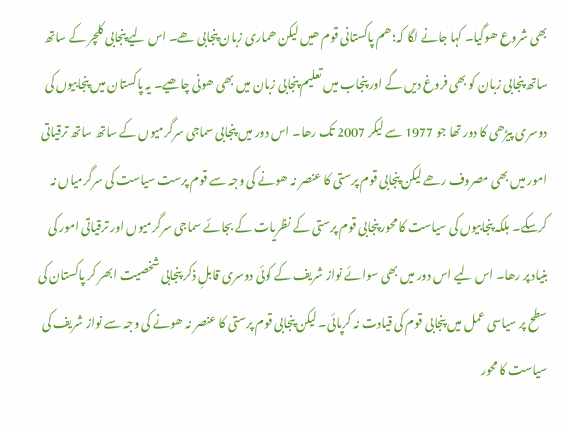بھی شروع ھوگیا۔ کہا جانے لگا کہ؛ ھم پاکستانی قوم ھیں لیکن ھماری زبان پنجابی ھے۔ اس لیے پنجابی کلچر کے ساتھ ساتھ پنجابی زبان کو بھی فروغ دیں گے اور پنجاب میں تعلیم پنجابی زبان میں بھی ھونی چاھیے۔ یہ پاکستان میں پنجابیوں کی دوسری پیڑھی کا دور تھا جو 1977 سے لیکر 2007 تک رھا۔ اس دور میں پنجابی سماجی سرگرمیوں کے ساتھ ساتھ ترقیاتی امور میں بھی مصروف رھے لیکن پنجابی قوم پرستی کا عنصر نہ ھونے کی وجہ سے قوم پرست سیاست کی سرگرمیاں نہ کرسکے۔ بلکہ پنجابیوں کی سیاست کا محور پنجابی قوم پرستی کے نظریات کے بجائے سماجی سرگرمیوں اور ترقیاتی امور کی بنیاد پر رھا۔ اس لیے اس دور میں بھی سوائے نواز شریف کے کوئی دوسری قابلِ ذکر پنجابی شخصیت ابھر کر پاکستان کی سطح پر سیاسی عمل میں پنجابی قوم کی قیادت نہ کرپائی۔ لیکن پنجابی قوم پرستی کا عنصر نہ ھونے کی وجہ سے نواز شریف کی سیاست کا محور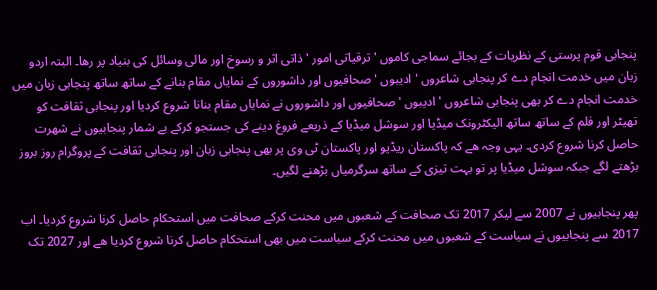پنجابی قوم پرستی کے نظریات کے بجائے سماجی کاموں ' ترقیاتی امور ' ذاتی اثر و رسوخ اور مالی وسائل کی بنیاد پر رھا۔ البتہ اردو زبان میں خدمت انجام دے کر پنجابی شاعروں ' ادیبوں ' صحافیوں اور داشوروں کے نمایاں مقام بنانے کے ساتھ ساتھ پنجابی زبان میں خدمت انجام دے کر بھی پنجابی شاعروں ' ادیبوں ' صحافیوں اور داشوروں نے نمایاں مقام بنانا شروع کردیا اور پنجابی ثقافت کو تھیٹر اور فلم کے ساتھ ساتھ الیکٹرونک میڈیا اور سوشل میڈیا کے ذریعے فروغ دینے کی جستجو کرکے بے شمار پنجابیوں نے شھرت حاصل کرنا شروع کردی۔ یہی وجہ ھے کہ پاکستان ریڈیو اور پاکستان ٹی وی پر بھی پنجابی زبان اور پنجابی ثقافت کے پروگرام روز بروز بڑھتے لگے جبکہ سوشل میڈیا پر تو بہت تیزی کے ساتھ سرگرمیاں بڑھنے لگیں۔

پھر پنجابیوں نے 2007 سے لیکر 2017 تک صحافت کے شعبوں میں محنت کرکے صحافت میں استحکام حاصل کرنا شروع کردیا۔ اب 2017 سے پنجابیوں نے سیاست کے شعبوں میں محنت کرکے سیاست میں بھی استحکام حاصل کرنا شروع کردیا ھے اور 2027 تک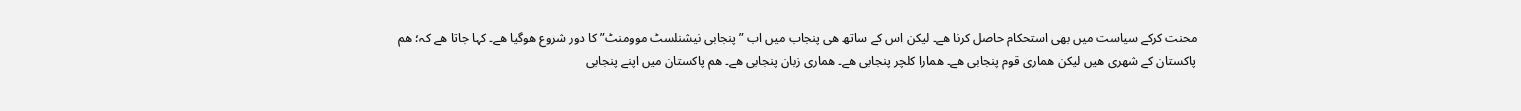محنت کرکے سیاست میں بھی استحکام حاصل کرنا ھے۔ لیکن اس کے ساتھ ھی پنجاب میں اب ”پنجابی نیشنلسٹ موومنٹ” کا دور شروع ھوگیا ھے۔ کہا جاتا ھے کہ؛ ھم پاکستان کے شھری ھیں لیکن ھماری قوم پنجابی ھے۔ ھمارا کلچر پنجابی ھے۔ ھماری زبان پنجابی ھے۔ ھم پاکستان میں اپنے پنجابی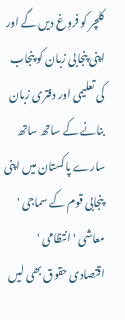کلچر کو فروٖغ دیں گے اور اپنی پنجابی زبان کو پنجاب کی تعلیمی اور دفتری زبان بنانے کے ساتھ ساتھ سارے پاکستان میں اپنی پنجابی قوم کے سماجی ' معاشی ' انتظامی ' اقتصادی حقوق بھی لیں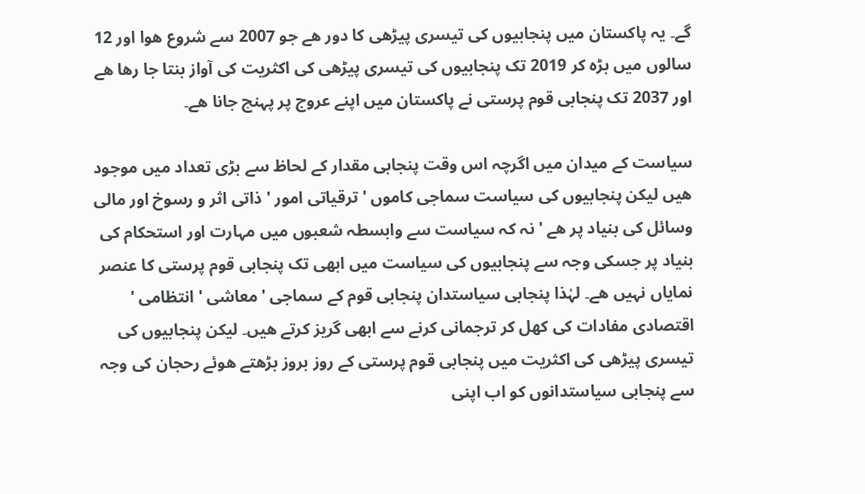گے۔ یہ پاکستان میں پنجابیوں کی تیسری پیڑھی کا دور ھے جو 2007 سے شروع ھوا اور 12 سالوں میں بڑہ کر 2019 تک پنجابیوں کی تیسری پیڑھی کی اکثریت کی آواز بنتا جا رھا ھے اور 2037 تک پنجابی قوم پرستی نے پاکستان میں اپنے عروج پر پہنچ جانا ھے۔

سیاست کے میدان میں اگرچہ اس وقت پنجابی مقدار کے لحاظ سے بڑی تعداد میں موجود ھیں لیکن پنجابیوں کی سیاست سماجی کاموں ' ترقیاتی امور ' ذاتی اثر و رسوخ اور مالی وسائل کی بنیاد پر ھے ' نہ کہ سیاست سے وابسطہ شعبوں میں مہارت اور استحکام کی بنیاد پر جسکی وجہ سے پنجابیوں کی سیاست میں ابھی تک پنجابی قوم پرستی کا عنصر نمایاں نہیں ھے۔ لہٰذا پنجابی سیاستدان پنجابی قوم کے سماجی ' معاشی ' انتظامی ' اقتصادی مفادات کی کھل کر ترجمانی کرنے سے ابھی گریز کرتے ھیں۔ لیکن پنجابیوں کی تیسری پیڑھی کی اکثریت میں پنجابی قوم پرستی کے روز بروز بڑھتے ھوئے رحجان کی وجہ سے پنجابی سیاستدانوں کو اب اپنی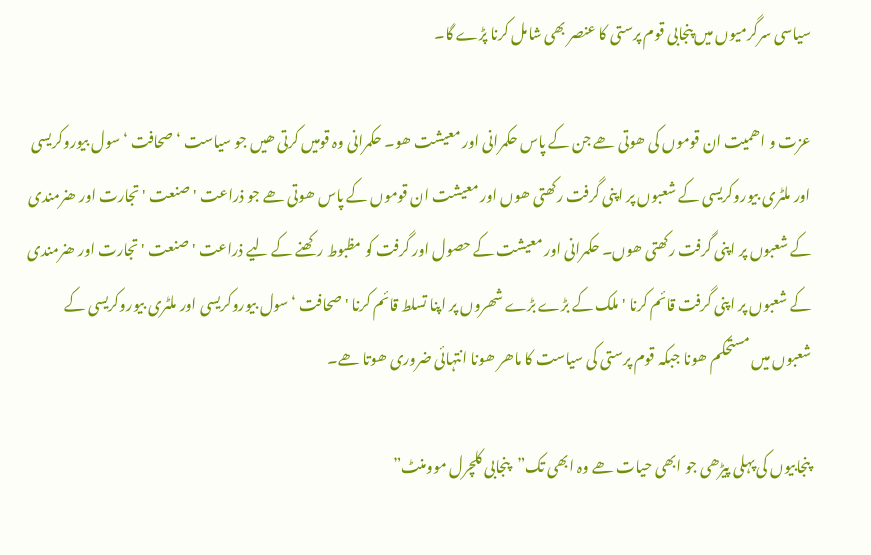سیاسی سرگرمیوں میں پنجابی قوم پرستی کا عنصر بھی شامل کرنا پڑے گا۔

عزت و اھمیت ان قوموں کی ھوتی ھے جن کے پاس حکمرانی اور معیشت ھو۔ حکمرانی وہ قومیں کرتی ھیں جو سیاست ‘ صحافت ‘ سول بیوروکریسی اور ملٹری بیوروکریسی کے شعبوں پر اپنی گرفت رکھتی ھوں اور معیشت ان قوموں کے پاس ھوتی ھے جو ذراعت ' صنعت ' تجارت اور ھنرمندی کے شعبوں پر اپنی گرفت رکھتی ھوں۔ حکمرانی اور معیشت کے حصول اور گرفت کو مظبوط رکھنے کے لیے ذراعت ' صنعت ' تجارت اور ھنرمندی کے شعبوں پر اپنی گرفت قائم کرنا ' ملک کے بڑے بڑے شھروں پر اپنا تسلط قائم کرنا ' صحافت ‘ سول بیوروکریسی اور ملٹری بیوروکریسی کے شعبوں میں مستحکم ھونا جبکہ قوم پرستی کی سیاست کا ماھر ھونا انتہائی ضروری ھوتا ھے۔

پنجابیوں کی پہلی پیڑھی جو ابھی حیات ھے وہ ابھی تک”پنجابی کلچرل موومنٹ”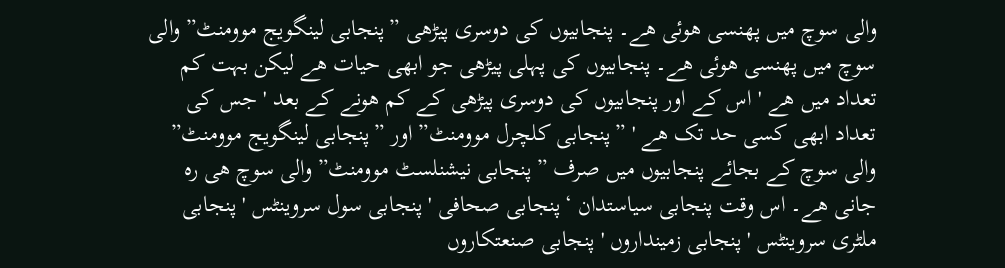والی سوچ میں پھنسی ھوئی ھے۔ پنجابیوں کی دوسری پیڑھی ”پنجابی لینگویج موومنٹ” والی سوچ میں پھنسی ھوئی ھے۔ پنجابیوں کی پہلی پیڑھی جو ابھی حیات ھے لیکن بہت کم تعداد میں ھے ' اس کے اور پنجابیوں کی دوسری پیڑھی کے کم ھونے کے بعد ' جس کی تعداد ابھی کسی حد تک ھے ' ”پنجابی کلچرل موومنٹ” اور ”پنجابی لینگویج موومنٹ” والی سوچ کے بجائے پنجابیوں میں صرف ”پنجابی نیشنلسٹ موومنٹ” والی سوچ ھی رہ جانی ھے۔ اس وقت پنجابی سیاستدان ‘پنجابی صحافی ' پنجابی سول سروینٹس ' پنجابی ملٹری سروینٹس ' پنجابی زمینداروں ' پنجابی صنعتکاروں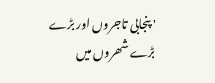' پنجابی تاجروں اور بڑے بڑے شھروں میں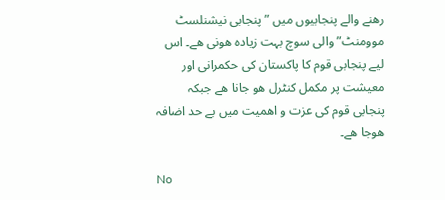رھنے والے پنجابیوں میں ”پنجابی نیشنلسٹ موومنٹ” والی سوچ بہت زیادہ ھونی ھے۔ اس لیے پنجابی قوم کا پاکستان کی حکمرانی اور معیشت پر مکمل کنٹرل ھو جانا ھے جبکہ پنجابی قوم کی عزت و اھمیت میں بے حد اضافہ ھوجا ھے۔

No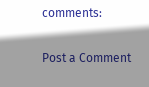comments:

Post a Comment